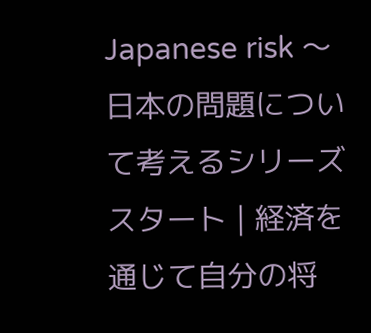Japanese risk 〜日本の問題について考えるシリーズスタート | 経済を通じて自分の将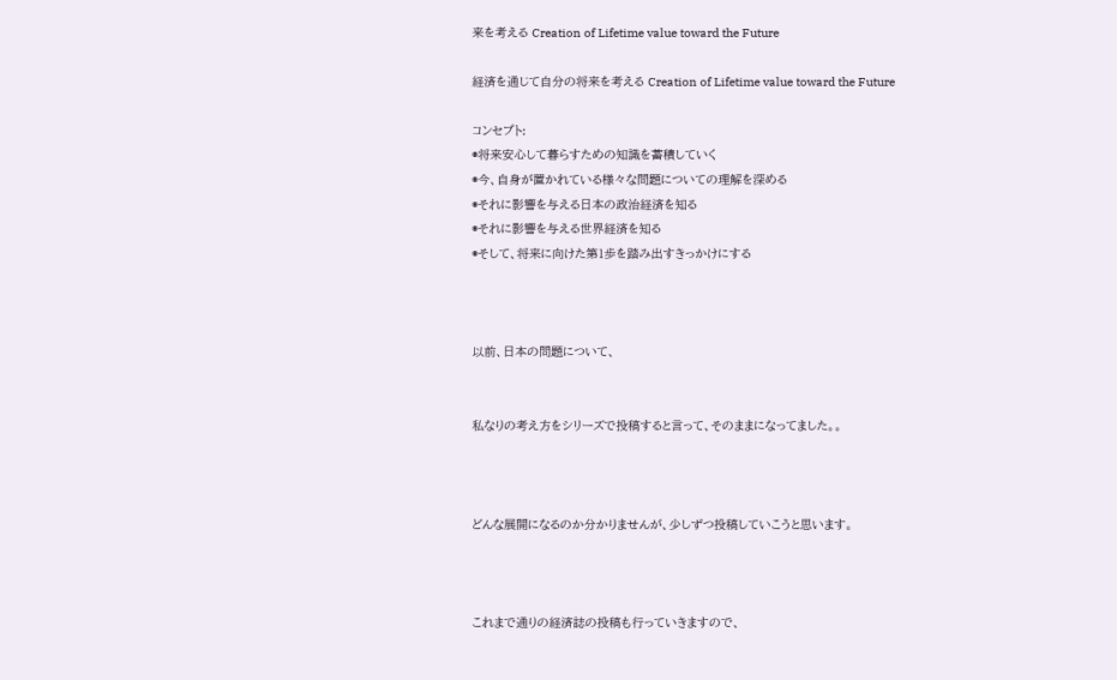来を考える Creation of Lifetime value toward the Future

経済を通じて自分の将来を考える Creation of Lifetime value toward the Future

コンセプト:
◉将来安心して暮らすための知識を蓄積していく
◉今、自身が置かれている様々な問題についての理解を深める
◉それに影響を与える日本の政治経済を知る
◉それに影響を与える世界経済を知る
◉そして、将来に向けた第1歩を踏み出すきっかけにする



以前、日本の問題について、


私なりの考え方をシリーズで投稿すると言って、そのままになってました。。



どんな展開になるのか分かりませんが、少しずつ投稿していこうと思います。



これまで通りの経済誌の投稿も行っていきますので、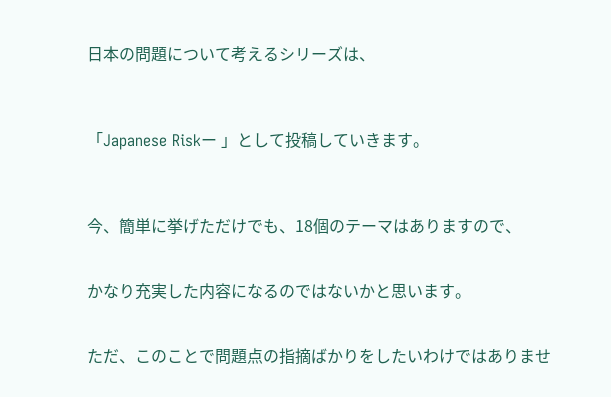日本の問題について考えるシリーズは、



「Japanese Riskー 」として投稿していきます。



今、簡単に挙げただけでも、18個のテーマはありますので、


かなり充実した内容になるのではないかと思います。


ただ、このことで問題点の指摘ばかりをしたいわけではありませ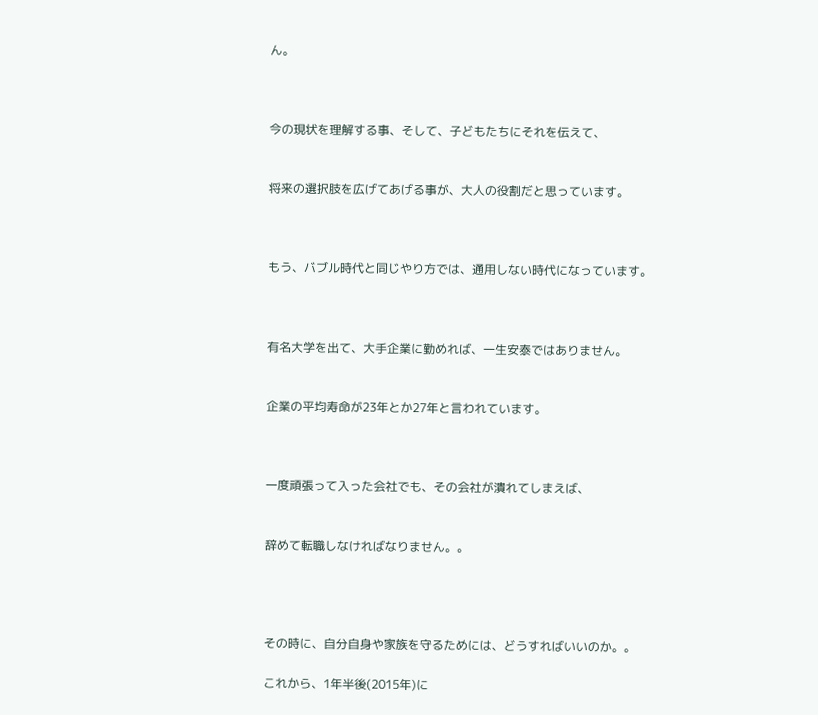ん。



今の現状を理解する事、そして、子どもたちにそれを伝えて、


将来の選択肢を広げてあげる事が、大人の役割だと思っています。



もう、バブル時代と同じやり方では、通用しない時代になっています。



有名大学を出て、大手企業に勤めれば、一生安泰ではありません。


企業の平均寿命が23年とか27年と言われています。



一度頑張って入った会社でも、その会社が潰れてしまえば、


辞めて転職しなければなりません。。




その時に、自分自身や家族を守るためには、どうすればいいのか。。

これから、1年半後(2015年)に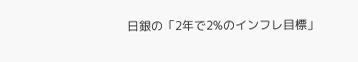日銀の「2年で2%のインフレ目標」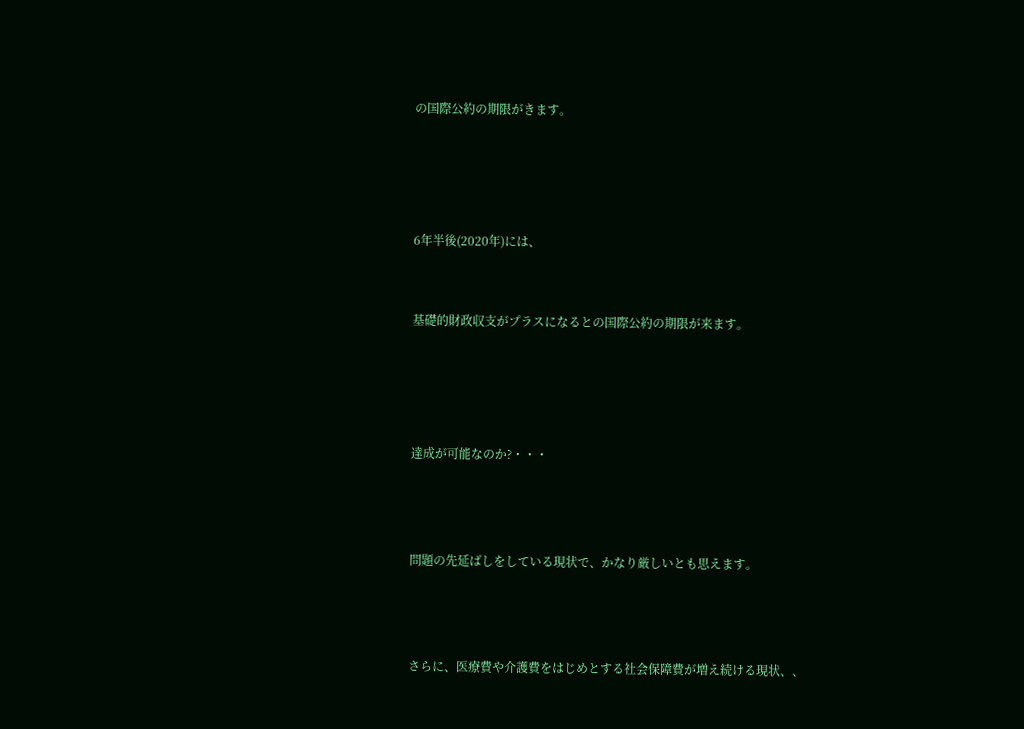の国際公約の期限がきます。




6年半後(2020年)には、


基礎的財政収支がプラスになるとの国際公約の期限が来ます。




達成が可能なのか?・・・



問題の先延ばしをしている現状で、かなり厳しいとも思えます。



さらに、医療費や介護費をはじめとする社会保障費が増え続ける現状、、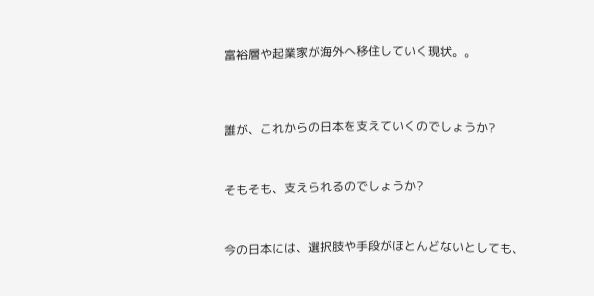富裕層や起業家が海外へ移住していく現状。。




誰が、これからの日本を支えていくのでしょうか?



そもそも、支えられるのでしょうか?



今の日本には、選択肢や手段がほとんどないとしても、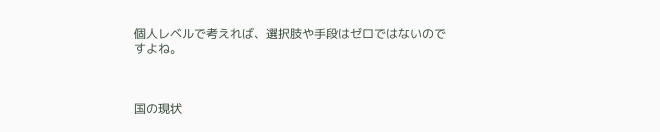個人レベルで考えれば、選択肢や手段はゼロではないのですよね。



国の現状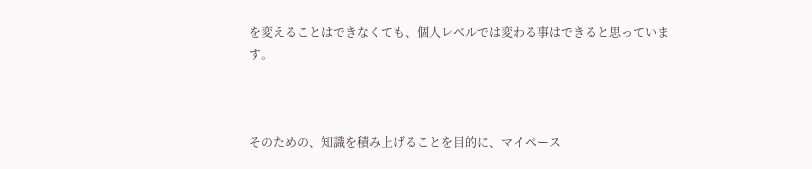を変えることはできなくても、個人レベルでは変わる事はできると思っています。



そのための、知識を積み上げることを目的に、マイペース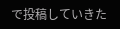で投稿していきた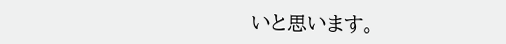いと思います。